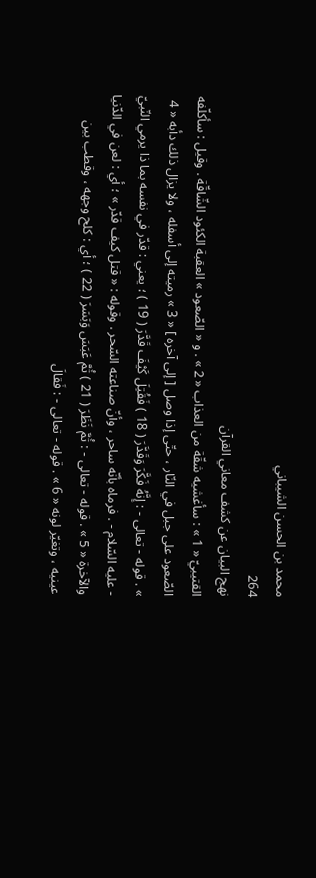محمد بن الحسن الشيباني
264
نهج البيان عن كشف معاني القرآن
القتيبيّ « 1 » : سأغشيه شقّة من العذاب « 2 » . و « الصّعود » العقبة الكئود الشّاقّة . وقيل : سأكلّفه الصّعود على جبل في النّار ، حتّى إذا وصل [ إلى آخره ] « 3 » رميته إلى أسفله ، ولا يزال ذلك دأبه « 4 » . قوله - تعالى - : إِنَّهُ فَكَّرَ وَقَدَّرَ ( 18 ) فَقُتِلَ كَيْفَ قَدَّرَ ( 19 ) ؛ يعني : قدّر في نفسه بما ذا يرمي النّبيّ - عليه السّلام - . فرماه بأنّه ساحر ، وأنّ صناعته السّحر . وقوله : « قتل كيف قدّر » ؛ أي : لعن في الدّنيا والآخرة « 5 » . قوله - تعالى - : ثُمَّ نَظَرَ ( 21 ) ثُمَّ عَبَسَ وَبَسَرَ ( 22 ) ؛ أي : كلح وجهه ، وقطب بين عينيه ، وتغيّر لونه « 6 » . قوله - تعالى - : فَقالَ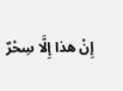إِنْ هذا إِلَّا سِحْرٌ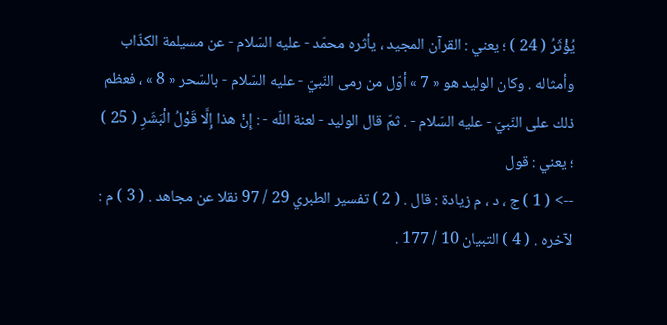يُؤْثَرُ ( 24 ) ؛ يعني : القرآن المجيد ، يأثره محمّد - عليه السّلام - عن مسيلمة الكذّاب وأمثاله . وكان الوليد هو « 7 » أوّل من رمى النّبيّ - عليه السّلام - بالسّحر « 8 » ، فعظم ذلك على النّبيّ - عليه السّلام - . ثمّ قال الوليد - لعنة اللّه - : إِنْ هذا إِلَّا قَوْلُ الْبَشَرِ ( 25 ) ؛ يعني : قول
--> ( 1 ) ج ، د ، م زيادة : قال . ( 2 ) تفسير الطبري 29 / 97 نقلا عن مجاهد . ( 3 ) م : لآخره . ( 4 ) التبيان 10 / 177 .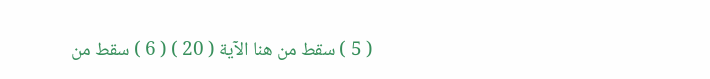( 5 ) سقط من هنا الآية ( 20 ) ( 6 ) سقط من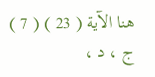هنا الآية ( 23 ) ( 7 ) ج ، د ،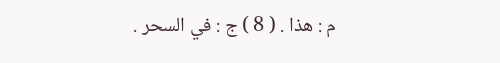م : هذا . ( 8 ) ج : في السحر .